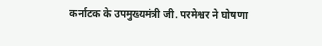कर्नाटक के उपमुख्यमंत्री जी. परमेश्वर ने घोषणा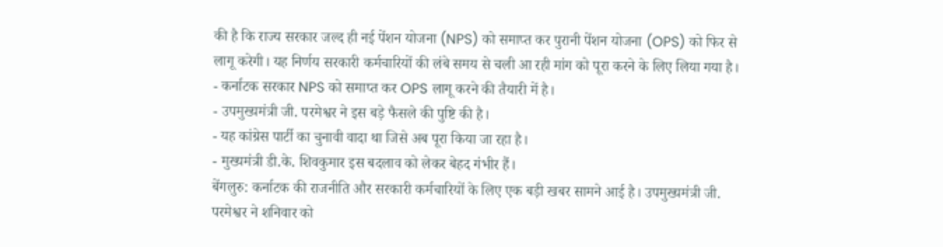की है कि राज्य सरकार जल्द ही नई पेंशन योजना (NPS) को समाप्त कर पुरानी पेंशन योजना (OPS) को फिर से लागू करेगी। यह निर्णय सरकारी कर्मचारियों की लंबे समय से चली आ रही मांग को पूरा करने के लिए लिया गया है।
- कर्नाटक सरकार NPS को समाप्त कर OPS लागू करने की तैयारी में है।
- उपमुख्यमंत्री जी. परमेश्वर ने इस बड़े फैसले की पुष्टि की है।
- यह कांग्रेस पार्टी का चुनावी वादा था जिसे अब पूरा किया जा रहा है।
- मुख्यमंत्री डी.के. शिवकुमार इस बदलाव को लेकर बेहद गंभीर हैं।
बेंगलुरु: कर्नाटक की राजनीति और सरकारी कर्मचारियों के लिए एक बड़ी खबर सामने आई है। उपमुख्यमंत्री जी. परमेश्वर ने शनिवार को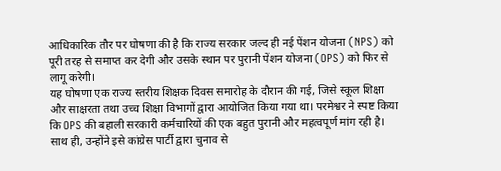आधिकारिक तौर पर घोषणा की है कि राज्य सरकार जल्द ही नई पेंशन योजना (NPS) को पूरी तरह से समाप्त कर देगी और उसके स्थान पर पुरानी पेंशन योजना (OPS) को फिर से लागू करेगी।
यह घोषणा एक राज्य स्तरीय शिक्षक दिवस समारोह के दौरान की गई, जिसे स्कूल शिक्षा और साक्षरता तथा उच्च शिक्षा विभागों द्वारा आयोजित किया गया था। परमेश्वर ने स्पष्ट किया कि OPS की बहाली सरकारी कर्मचारियों की एक बहुत पुरानी और महत्वपूर्ण मांग रही है। साथ ही, उन्होंने इसे कांग्रेस पार्टी द्वारा चुनाव से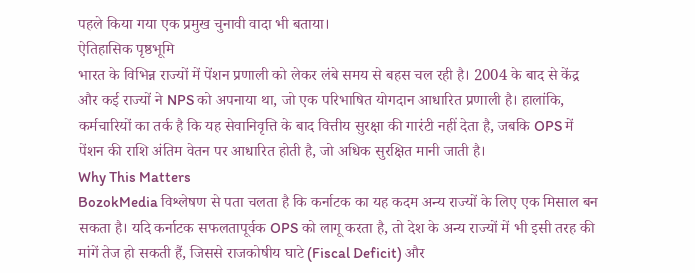पहले किया गया एक प्रमुख चुनावी वादा भी बताया।
ऐतिहासिक पृष्ठभूमि
भारत के विभिन्न राज्यों में पेंशन प्रणाली को लेकर लंबे समय से बहस चल रही है। 2004 के बाद से केंद्र और कई राज्यों ने NPS को अपनाया था, जो एक परिभाषित योगदान आधारित प्रणाली है। हालांकि, कर्मचारियों का तर्क है कि यह सेवानिवृत्ति के बाद वित्तीय सुरक्षा की गारंटी नहीं देता है, जबकि OPS में पेंशन की राशि अंतिम वेतन पर आधारित होती है, जो अधिक सुरक्षित मानी जाती है।
Why This Matters
BozokMedia विश्लेषण से पता चलता है कि कर्नाटक का यह कदम अन्य राज्यों के लिए एक मिसाल बन सकता है। यदि कर्नाटक सफलतापूर्वक OPS को लागू करता है, तो देश के अन्य राज्यों में भी इसी तरह की मांगें तेज हो सकती हैं, जिससे राजकोषीय घाटे (Fiscal Deficit) और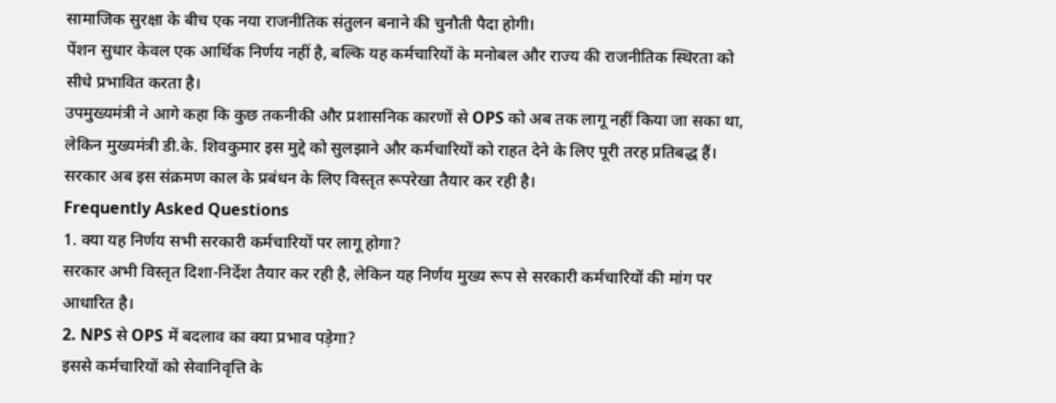सामाजिक सुरक्षा के बीच एक नया राजनीतिक संतुलन बनाने की चुनौती पैदा होगी।
पेंशन सुधार केवल एक आर्थिक निर्णय नहीं है, बल्कि यह कर्मचारियों के मनोबल और राज्य की राजनीतिक स्थिरता को सीधे प्रभावित करता है।
उपमुख्यमंत्री ने आगे कहा कि कुछ तकनीकी और प्रशासनिक कारणों से OPS को अब तक लागू नहीं किया जा सका था, लेकिन मुख्यमंत्री डी.के. शिवकुमार इस मुद्दे को सुलझाने और कर्मचारियों को राहत देने के लिए पूरी तरह प्रतिबद्ध हैं। सरकार अब इस संक्रमण काल के प्रबंधन के लिए विस्तृत रूपरेखा तैयार कर रही है।
Frequently Asked Questions
1. क्या यह निर्णय सभी सरकारी कर्मचारियों पर लागू होगा?
सरकार अभी विस्तृत दिशा-निर्देश तैयार कर रही है, लेकिन यह निर्णय मुख्य रूप से सरकारी कर्मचारियों की मांग पर आधारित है।
2. NPS से OPS में बदलाव का क्या प्रभाव पड़ेगा?
इससे कर्मचारियों को सेवानिवृत्ति के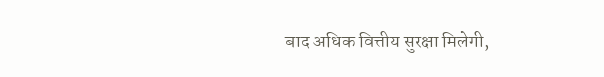बाद अधिक वित्तीय सुरक्षा मिलेगी,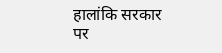हालांकि सरकार पर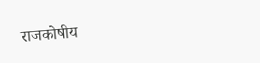राजकोषीय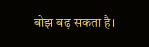बोझ बढ़ सकता है।